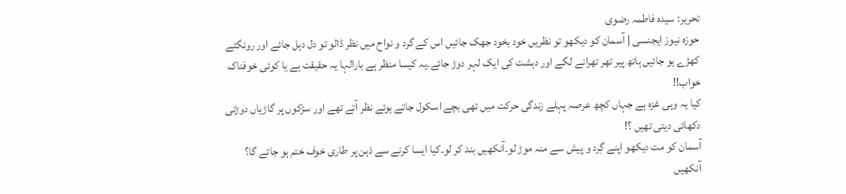تحریر: سیدہ فاطمہ رضوی
حوزه نیوز ایجنسی | آسمان کو دیکھو تو نظریں خود بخود جھک جائیں اس کے گرد و نواح میں نظر ڈالو تو دل دہل جائے اور رونگٹے کھڑے ہو جائیں ہاتھ پیر تھر تھرانے لگے اور دہشت کی ایک لہر دوڑ جائے۔یہ کیسا منظر ہے بارالہا یہ حقیقت ہے یا کوئی خوفناک خواب!!
کیا یہ وہی غزہ ہے جہاں کچھ عرصہ پہلے زندگی حرکت میں تھی بچے اسکول جاتے ہوئے نظر آتے تھے اور سڑکوں پر گاڑیاں دوڑتی دکھائی دیتی تھیں ؟!
آسمان کو مت دیکھو اپنے گِرد و پیش سے منہ موڑ لو۔آنکھیں بند کر لو۔کیا ایسا کرنے سے ذہن پر طاری خوف ختم ہو جائے گا؟
آنکھیں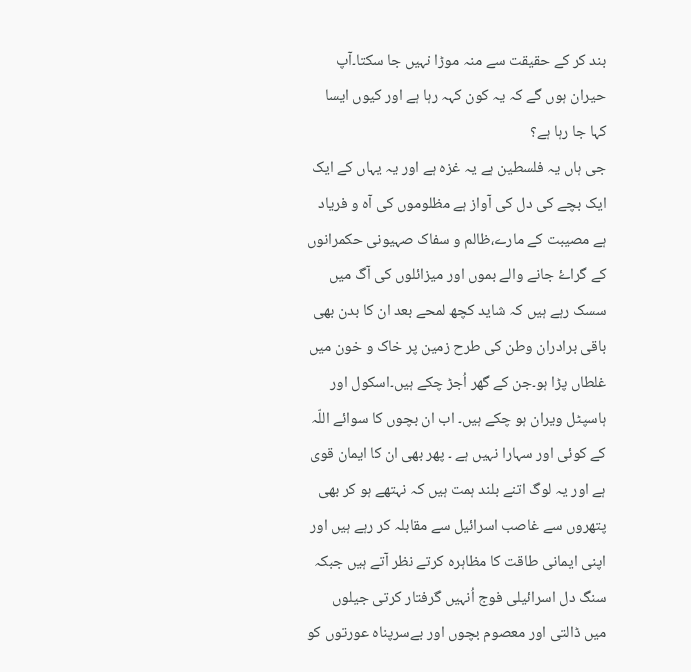بند کر کے حقیقت سے منہ موڑا نہیں جا سکتا۔آپ حیران ہوں گے کہ یہ کون کہہ رہا ہے اور کیوں ایسا کہا جا رہا ہے؟
جی ہاں یہ فلسطین ہے یہ غزہ ہے اور یہ یہاں کے ایک ایک بچے کی دل کی آواز ہے مظلوموں کی آہ و فریاد ہے مصیبت کے مارے،ظالم و سفاک صہیونی حکمرانوں کے گراۓ جانے والے بموں اور میزائلوں کی آگ میں سسک رہے ہیں کہ شاید کچھ لمحے بعد ان کا بدن بھی باقی برادران وطن کی طرح زمین پر خاک و خون میں غلطاں پڑا ہو۔جن کے گھر اُجڑ چکے ہیں۔اسکول اور ہاسپٹل ویران ہو چکے ہیں۔ اب ان بچوں کا سوائے اللّہ کے کوئی اور سہارا نہیں ہے ۔ پھر بھی ان کا ایمان قوی ہے اور یہ لوگ اتنے بلند ہمت ہیں کہ نہتھے ہو کر بھی پتھروں سے غاصب اسرائیل سے مقابلہ کر رہے ہیں اور اپنی ایمانی طاقت کا مظاہرہ کرتے نظر آتے ہیں جبکہ سنگ دل اسرائیلی فوج اُنہیں گرفتار کرتی جیلوں میں ڈالتی اور معصوم بچوں اور بےسرپناہ عورتوں کو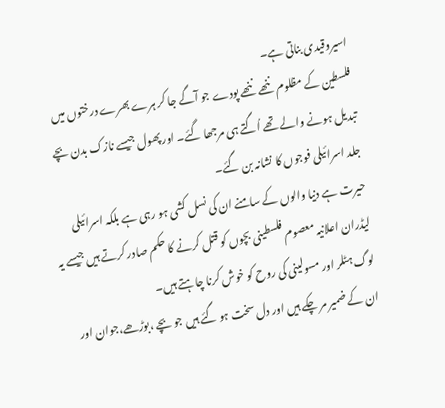اسیروقیدی بناتی ہے۔
فلسطین کے مظلوم ننھے ننھے پودے جو آگے جا کر ہرے بھرے درختوں میں تبدیل ہونے والے تھے اُگتے ہی مرجھا گئے۔ اور پھول جیسے نازک بدن بچے جلد اسرائیلی فوجوں کا نشانہ بن گئے۔
حیرت ہے دنیا والوں کے سامنے ان کی نسل کشی ہو رہی ہے بلکہ اسرائیلی لیڈران اعلانیہ معصوم فلسطینی بچوں کو قتل کرنے کا حکم صادر کرتے ہیں جیسے یہ لوگ ہٹلر اور مسولینی کی روح کو خوش کرنا چاہتے ہیں۔
ان کے ضمیر مر چکے ہیں اور دل سخت ہو گئے ہیں جو بچے ،بوڑھے،جوان اور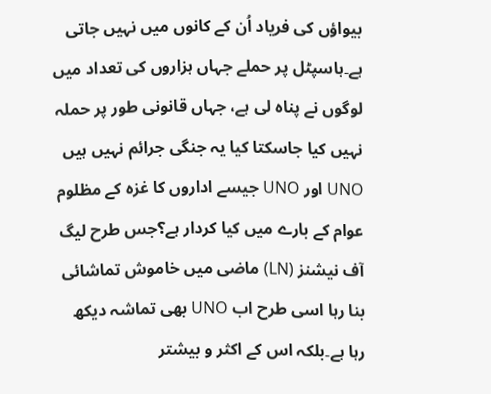بیواؤں کی فریاد اُن کے کانوں میں نہیں جاتی ہے۔ہاسپٹل پر حملے جہاں ہزاروں کی تعداد میں لوگوں نے پناہ لی ہے، جہاں قانونی طور پر حملہ نہیں کیا جاسکتا کیا یہ جنگی جرائم نہیں ہیں UNO اور UNO جیسے اداروں کا غزہ کے مظلوم عوام کے بارے میں کیا کردار ہے؟جس طرح لیگ آف نیشنز (LN) ماضی میں خاموش تماشائی بنا رہا اسی طرح اب UNO بھی تماشہ دیکھ رہا ہے۔بلکہ اس کے اکثر و بیشتر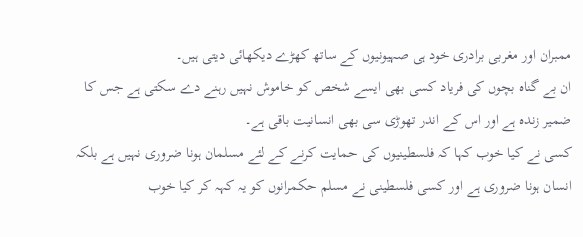ممبران اور مغربی برادری خود ہی صہیونیوں کے ساتھ کھڑے دیکھائی دیتی ہیں۔
ان بے گناہ بچوں کی فریاد کسی بھی ایسے شخص کو خاموش نہیں رہنے دے سکتی ہے جس کا ضمیر زندہ ہے اور اس کے اندر تھوڑی سی بھی انسانیت باقی ہے۔
کسی نے کیا خوب کہا کہ فلسطینیوں کی حمایت کرنے کے لئے مسلمان ہونا ضروری نہیں ہے بلکہ انسان ہونا ضروری ہے اور کسی فلسطینی نے مسلم حکمرانوں کو یہ کہہ کر کیا خوب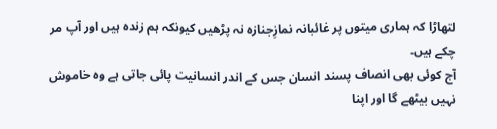لتھاڑا کہ ہماری میتوں پر غائبانہ نمازِجنازہ نہ پڑھیں کیونکہ ہم زندہ ہیں اور آپ مر چکے ہیں۔
آج کوئی بھی انصاف پسند انسان جس کے اندر انسانیت پائی جاتی ہے وہ خاموش نہیں بیٹھے گا اور اپنا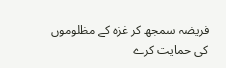فریضہ سمجھ کر غزہ کے مظلوموں کی حمایت کرے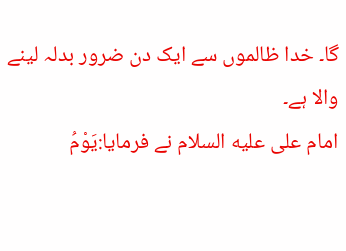گا۔ خدا ظالموں سے ایک دن ضرور بدلہ لینے والا ہے۔
امام علی علیه السلام نے فرمایا:يَوْمُ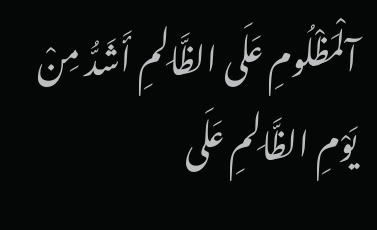آلْمَظْلُومِ عَلَى الظَّالِمِ أَشَدُّ مِنْ يَوْمِ الظَّالِمِ عَلَى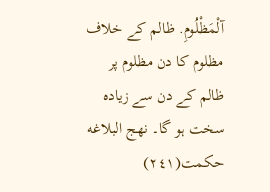آلْمَظْلُومِ. ظالم کے خلاف مظلوم کا دن مظلوم پر ظالم کے دن سے زیادہ سخت ہو گا۔ نهج البلاغه حکمت(٢٤١)